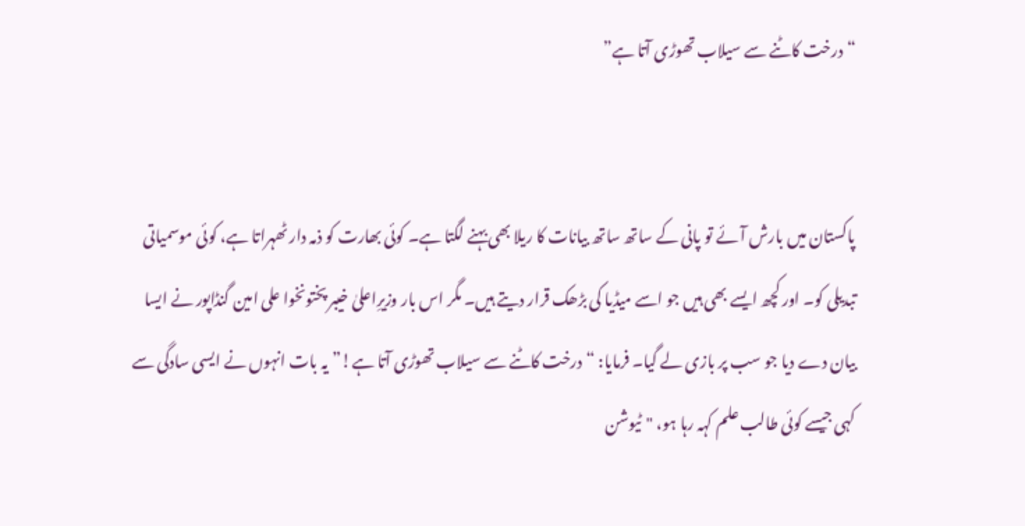“درخت کاٹنے سے سیلاب تھوڑی آتا ہے”


پاکستان میں بارش آئے تو پانی کے ساتھ ساتھ بیانات کا ریلا بھی بہنے لگتا ہے۔ کوئی بھارت کو ذمہ دار ٹھہراتا ہے، کوئی موسمیاتی تبدیلی کو۔ اور کچھ ایسے بھی ہیں جو اسے میڈیا کی بڑھک قرار دیتے ہیں۔ مگر اس بار وزیرِاعلیٰ خیبر پختونخوا علی امین گنڈاپور نے ایسا بیان دے دیا جو سب پر بازی لے گیا۔ فرمایا: “درخت کاٹنے سے سیلاب تھوڑی آتا ہے!”یہ بات انہوں نے ایسی سادگی سے کہی جیسے کوئی طالب علم کہہ رہا ہو، "ٹیوشن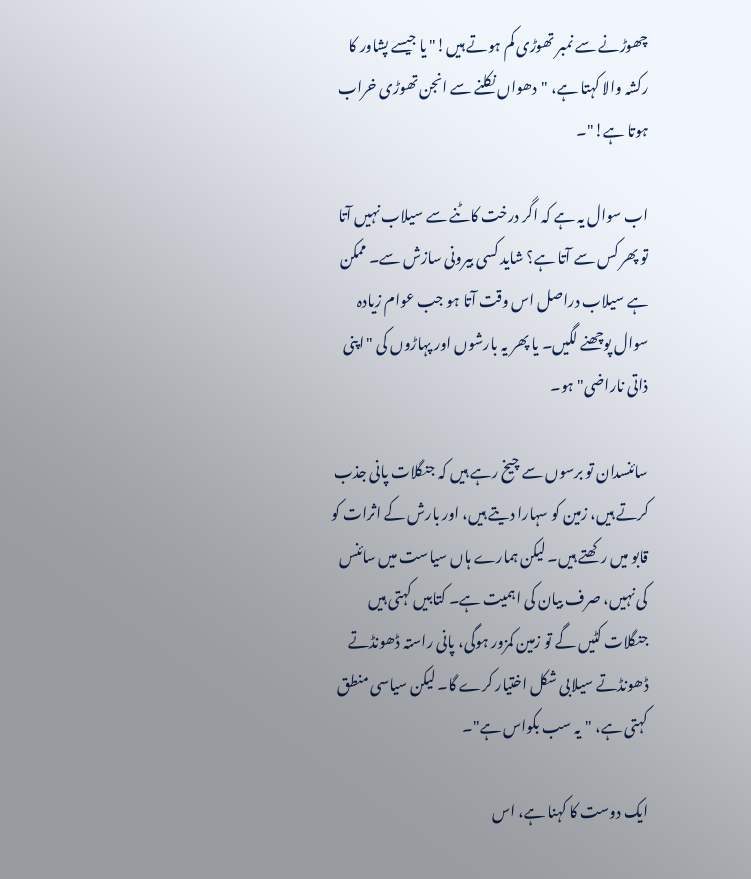چھوڑنے سے نمبر تھوڑی کم ہوتے ہیں!" یا جیسے پشاور کا رکشہ والا کہتا ہے، "دھواں نکلنے سے انجن تھوڑی خراب ہوتا ہے!"۔

اب سوال یہ ہے کہ اگر درخت کاٹنے سے سیلاب نہیں آتا تو پھر کس سے آتا ہے؟ شاید کسی بیرونی سازش سے۔ ممکن ہے سیلاب دراصل اس وقت آتا ہو جب عوام زیادہ سوال پوچھنے لگیں۔ یا پھر یہ بارشوں اور پہاڑوں کی "اپنی ذاتی ناراضی" ہو۔

سائنسدان تو برسوں سے چیخ رہے ہیں کہ جنگلات پانی جذب کرتے ہیں، زمین کو سہارا دیتے ہیں، اور بارش کے اثرات کو قابو میں رکھتے ہیں۔ لیکن ہمارے ہاں سیاست میں سائنس کی نہیں، صرف بیان کی اہمیت ہے۔ کتابیں کہتی ہیں جنگلات کٹیں گے تو زمین کمزور ہوگی، پانی راستہ ڈھونڈتے ڈھونڈتے سیلابی شکل اختیار کرے گا۔ لیکن سیاسی منطق کہتی ہے، "یہ سب بکواس ہے"۔

ایک دوست کا کہنا ہے، اس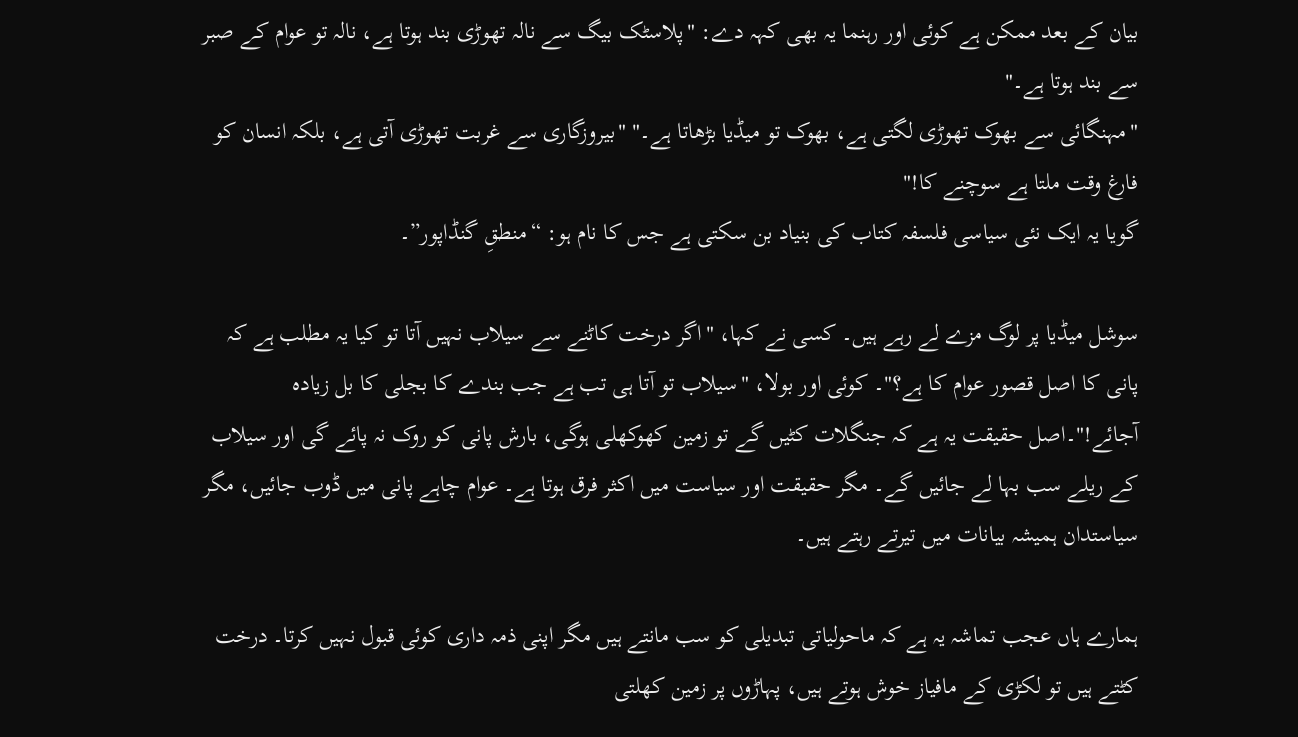بیان کے بعد ممکن ہے کوئی اور رہنما یہ بھی کہہ دے: "پلاسٹک بیگ سے نالہ تھوڑی بند ہوتا ہے، نالہ تو عوام کے صبر سے بند ہوتا ہے۔"
"مہنگائی سے بھوک تھوڑی لگتی ہے، بھوک تو میڈیا بڑھاتا ہے۔" "بیروزگاری سے غربت تھوڑی آتی ہے، بلکہ انسان کو فارغ وقت ملتا ہے سوچنے کا!"
گویا یہ ایک نئی سیاسی فلسفہ کتاب کی بنیاد بن سکتی ہے جس کا نام ہو: “منطقِ گنڈاپور”۔

سوشل میڈیا پر لوگ مزے لے رہے ہیں۔ کسی نے کہا، "اگر درخت کاٹنے سے سیلاب نہیں آتا تو کیا یہ مطلب ہے کہ پانی کا اصل قصور عوام کا ہے؟"۔ کوئی اور بولا، "سیلاب تو آتا ہی تب ہے جب بندے کا بجلی کا بل زیادہ آجائے!"۔اصل حقیقت یہ ہے کہ جنگلات کٹیں گے تو زمین کھوکھلی ہوگی، بارش پانی کو روک نہ پائے گی اور سیلاب کے ریلے سب بہا لے جائیں گے۔ مگر حقیقت اور سیاست میں اکثر فرق ہوتا ہے۔ عوام چاہے پانی میں ڈوب جائیں، مگر سیاستدان ہمیشہ بیانات میں تیرتے رہتے ہیں۔

ہمارے ہاں عجب تماشہ یہ ہے کہ ماحولیاتی تبدیلی کو سب مانتے ہیں مگر اپنی ذمہ داری کوئی قبول نہیں کرتا۔ درخت کٹتے ہیں تو لکڑی کے مافیاز خوش ہوتے ہیں، پہاڑوں پر زمین کھلتی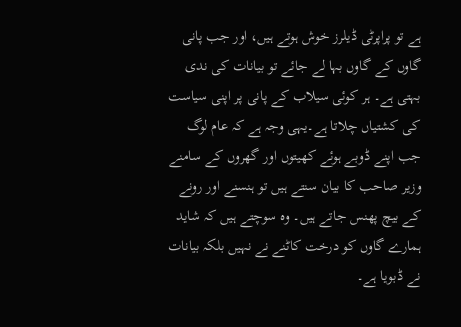ہے تو پراپرٹی ڈیلرز خوش ہوتے ہیں، اور جب پانی گاوں کے گاوں بہا لے جائے تو بیانات کی ندی بہتی ہے۔ ہر کوئی سیلاب کے پانی پر اپنی سیاست کی کشتیاں چلاتا ہے۔یہی وجہ ہے کہ عام لوگ جب اپنے ڈوبے ہوئے کھیتوں اور گھروں کے سامنے وزیر صاحب کا بیان سنتے ہیں تو ہنسنے اور رونے کے بیچ پھنس جاتے ہیں۔ وہ سوچتے ہیں کہ شاید ہمارے گاوں کو درخت کاٹنے نے نہیں بلکہ بیانات نے ڈبویا ہے۔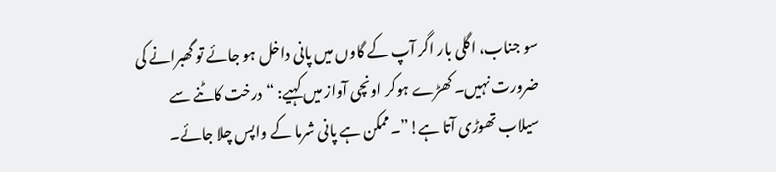سو جناب، اگلی بار اگر آپ کے گاوں میں پانی داخل ہو جائے تو گھبرانے کی ضرورت نہیں۔ کھڑے ہوکر اونچی آواز میں کہیے: “درخت کاٹنے سے سیلاب تھوڑی آتا ہے!”۔ممکن ہے پانی شرما کے واپس چلا جائے۔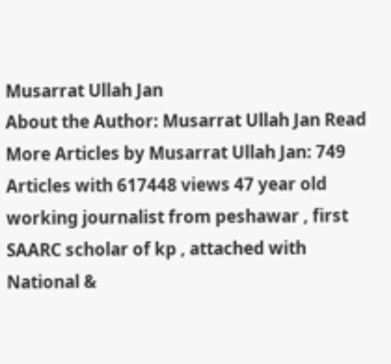Musarrat Ullah Jan
About the Author: Musarrat Ullah Jan Read More Articles by Musarrat Ullah Jan: 749 Articles with 617448 views 47 year old working journalist from peshawar , first SAARC scholar of kp , attached with National &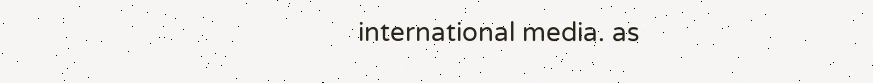international media. as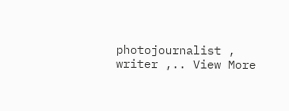photojournalist , writer ,.. View More